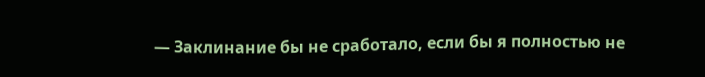— Заклинание бы не сработало, если бы я полностью не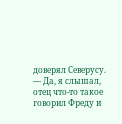доверял Северусу.
— Да, я слышал, отец что-то такое говорил Фреду и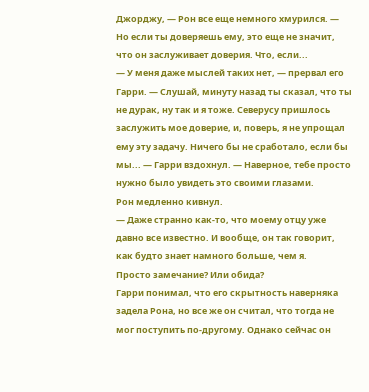Джорджу, — Рон все еще немного хмурился. — Но если ты доверяешь ему, это еще не значит, что он заслуживает доверия. Что, если...
— У меня даже мыслей таких нет, — прервал его Гарри. — Слушай, минуту назад ты сказал, что ты не дурак, ну так и я тоже. Северусу пришлось заслужить мое доверие, и, поверь, я не упрощал ему эту задачу. Ничего бы не сработало, если бы мы... — Гарри вздохнул. — Наверное, тебе просто нужно было увидеть это своими глазами.
Рон медленно кивнул.
— Даже странно как-то, что моему отцу уже давно все известно. И вообще, он так говорит, как будто знает намного больше, чем я.
Просто замечание? Или обида?
Гарри понимал, что его скрытность наверняка задела Рона, но все же он считал, что тогда не мог поступить по-другому. Однако сейчас он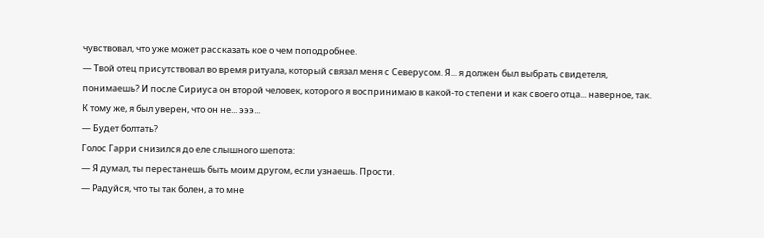чувствовал, что уже может рассказать кое о чем поподробнее.
— Твой отец присутствовал во время ритуала, который связал меня с Северусом. Я... я должен был выбрать свидетеля, понимаешь? И после Сириуса он второй человек, которого я воспринимаю в какой-то степени и как своего отца... наверное, так. К тому же, я был уверен, что он не... эээ...
— Будет болтать?
Голос Гарри снизился до еле слышного шепота:
— Я думал, ты перестанешь быть моим другом, если узнаешь. Прости.
— Радуйся, что ты так болен, а то мне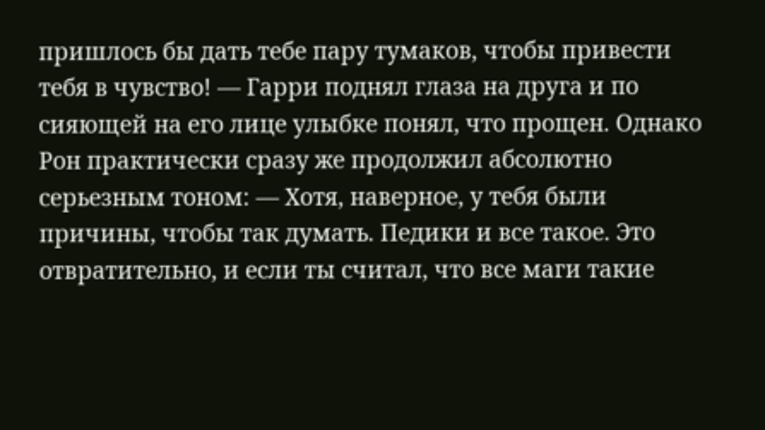пришлось бы дать тебе пару тумаков, чтобы привести тебя в чувство! — Гарри поднял глаза на друга и по сияющей на его лице улыбке понял, что прощен. Однако Рон практически сразу же продолжил абсолютно серьезным тоном: — Хотя, наверное, у тебя были причины, чтобы так думать. Педики и все такое. Это отвратительно, и если ты считал, что все маги такие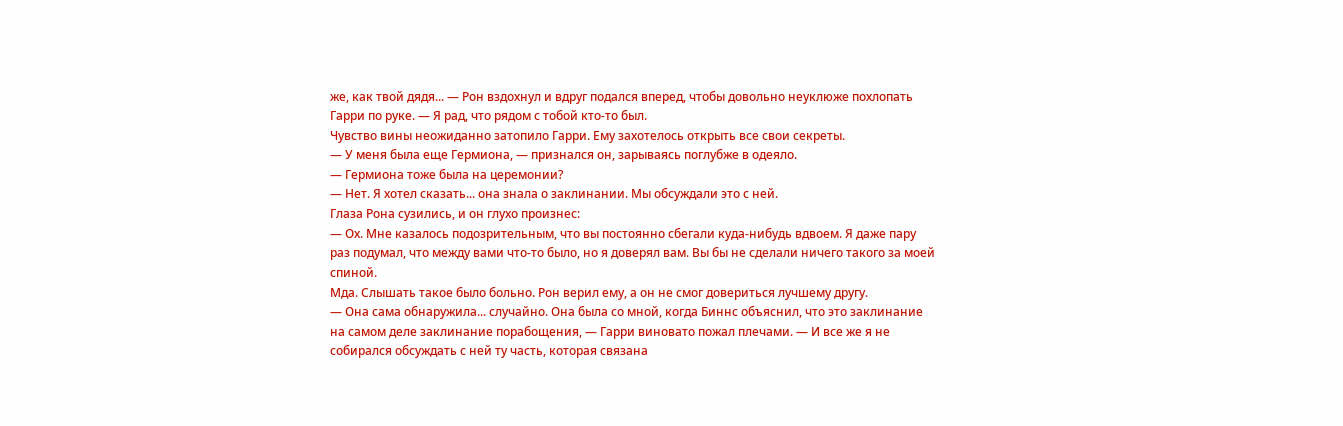же, как твой дядя... — Рон вздохнул и вдруг подался вперед, чтобы довольно неуклюже похлопать Гарри по руке. — Я рад, что рядом с тобой кто-то был.
Чувство вины неожиданно затопило Гарри. Ему захотелось открыть все свои секреты.
— У меня была еще Гермиона, — признался он, зарываясь поглубже в одеяло.
— Гермиона тоже была на церемонии?
— Нет. Я хотел сказать... она знала о заклинании. Мы обсуждали это с ней.
Глаза Рона сузились, и он глухо произнес:
— Ох. Мне казалось подозрительным, что вы постоянно сбегали куда-нибудь вдвоем. Я даже пару раз подумал, что между вами что-то было, но я доверял вам. Вы бы не сделали ничего такого за моей спиной.
Мда. Слышать такое было больно. Рон верил ему, а он не смог довериться лучшему другу.
— Она сама обнаружила... случайно. Она была со мной, когда Биннс объяснил, что это заклинание на самом деле заклинание порабощения, — Гарри виновато пожал плечами. — И все же я не собирался обсуждать с ней ту часть, которая связана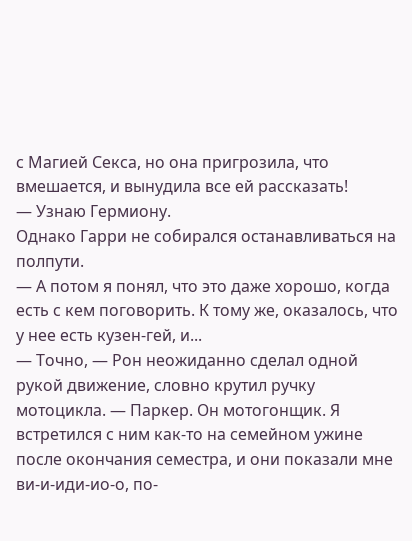с Магией Секса, но она пригрозила, что вмешается, и вынудила все ей рассказать!
— Узнаю Гермиону.
Однако Гарри не собирался останавливаться на полпути.
— А потом я понял, что это даже хорошо, когда есть с кем поговорить. К тому же, оказалось, что у нее есть кузен-гей, и...
— Точно, — Рон неожиданно сделал одной рукой движение, словно крутил ручку мотоцикла. — Паркер. Он мотогонщик. Я встретился с ним как-то на семейном ужине после окончания семестра, и они показали мне ви-и-иди-ио-о, по-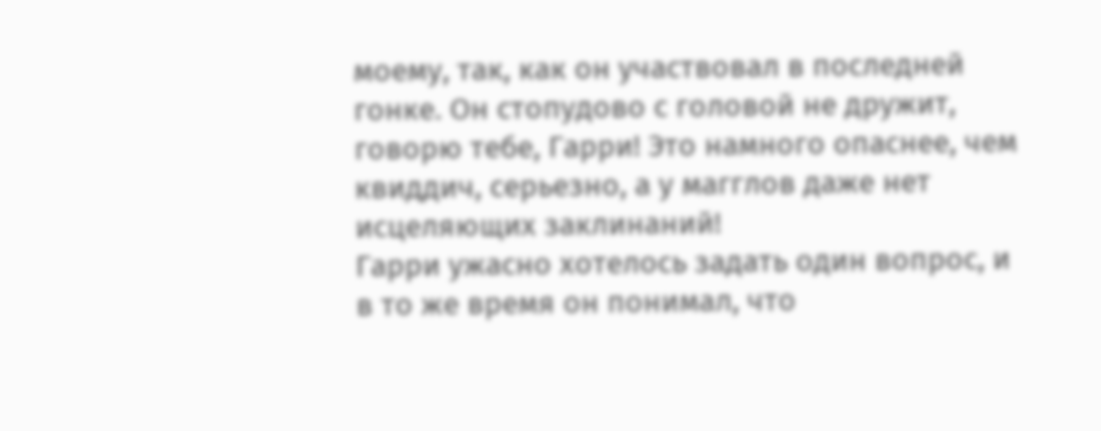моему, так, как он участвовал в последней гонке. Он стопудово с головой не дружит, говорю тебе, Гарри! Это намного опаснее, чем квиддич, серьезно, а у магглов даже нет исцеляющих заклинаний!
Гарри ужасно хотелось задать один вопрос, и в то же время он понимал, что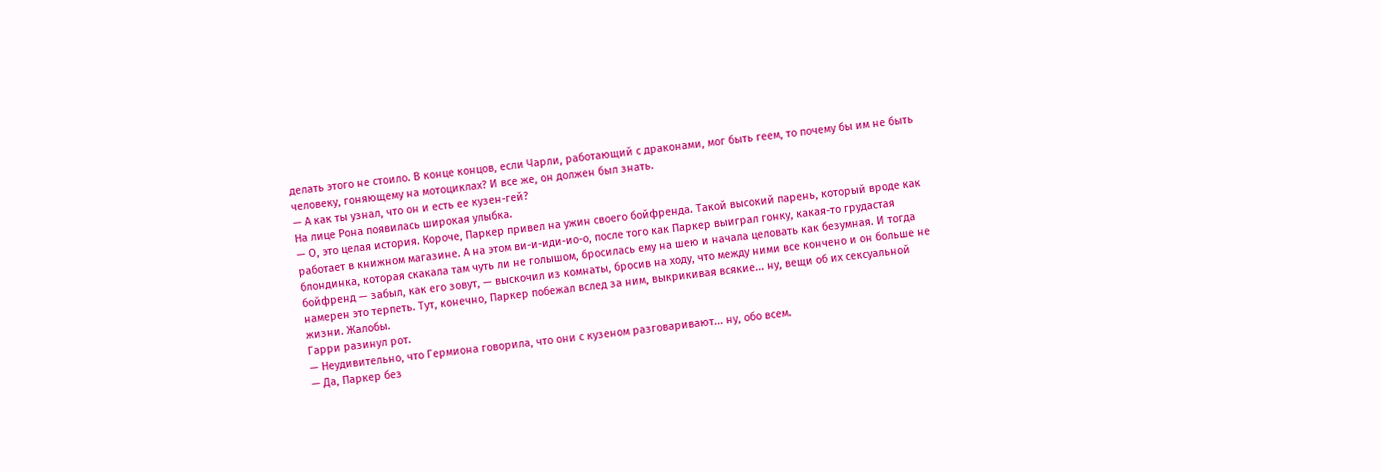делать этого не стоило. В конце концов, если Чарли, работающий с драконами, мог быть геем, то почему бы им не быть человеку, гоняющему на мотоциклах? И все же, он должен был знать.
— А как ты узнал, что он и есть ее кузен-гей?
На лице Рона появилась широкая улыбка.
— О, это целая история. Короче, Паркер привел на ужин своего бойфренда. Такой высокий парень, который вроде как работает в книжном магазине. А на этом ви-и-иди-ио-о, после того как Паркер выиграл гонку, какая-то грудастая блондинка, которая скакала там чуть ли не голышом, бросилась ему на шею и начала целовать как безумная. И тогда бойфренд — забыл, как его зовут, — выскочил из комнаты, бросив на ходу, что между ними все кончено и он больше не намерен это терпеть. Тут, конечно, Паркер побежал вслед за ним, выкрикивая всякие... ну, вещи об их сексуальной жизни. Жалобы.
Гарри разинул рот.
— Неудивительно, что Гермиона говорила, что они с кузеном разговаривают... ну, обо всем.
— Да, Паркер без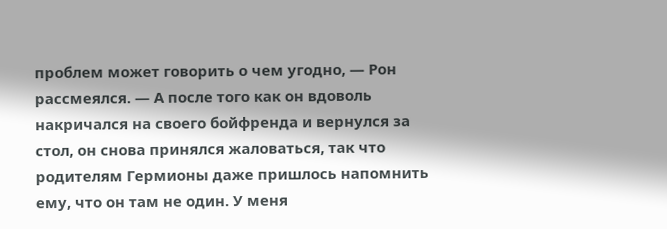проблем может говорить о чем угодно, — Рон рассмеялся. — А после того как он вдоволь накричался на своего бойфренда и вернулся за стол, он снова принялся жаловаться, так что родителям Гермионы даже пришлось напомнить ему, что он там не один. У меня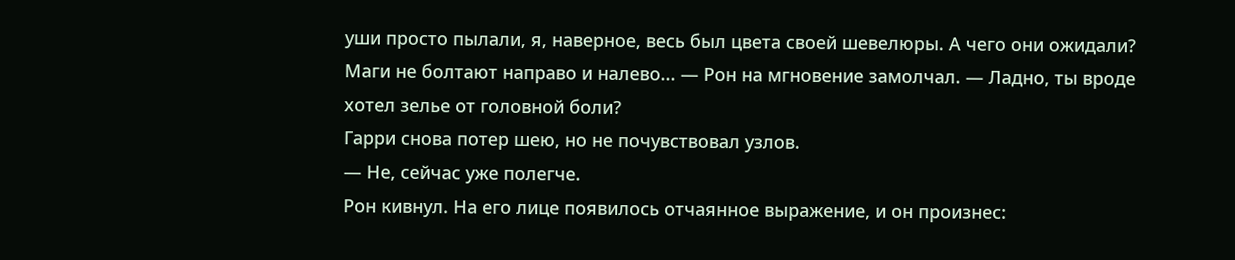уши просто пылали, я, наверное, весь был цвета своей шевелюры. А чего они ожидали? Маги не болтают направо и налево... — Рон на мгновение замолчал. — Ладно, ты вроде хотел зелье от головной боли?
Гарри снова потер шею, но не почувствовал узлов.
— Не, сейчас уже полегче.
Рон кивнул. На его лице появилось отчаянное выражение, и он произнес: